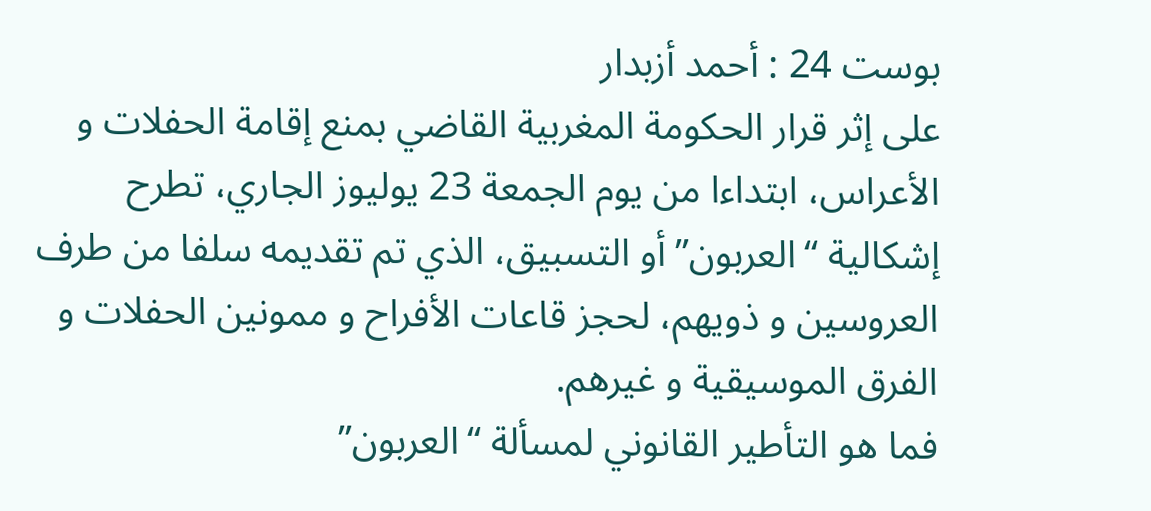بوست 24 : أحمد أزبدار
على إثر قرار الحكومة المغربية القاضي بمنع إقامة الحفلات و الأعراس، ابتداءا من يوم الجمعة 23 يوليوز الجاري، تطرح إشكالية “العربون” أو التسبيق، الذي تم تقديمه سلفا من طرف العروسين و ذويهم، لحجز قاعات الأفراح و ممونين الحفلات و الفرق الموسيقية و غيرهم.
فما هو التأطير القانوني لمسألة “العربون”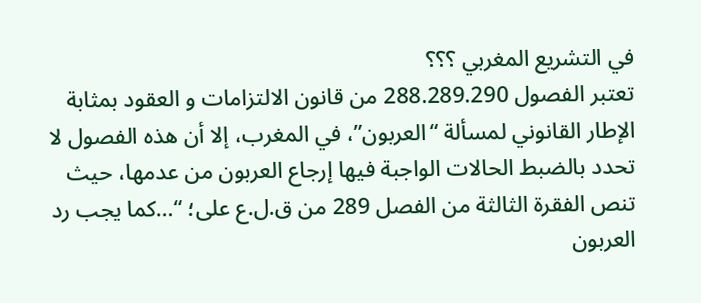في التشريع المغربي ؟؟؟
تعتبر الفصول 288.289.290 من قانون الالتزامات و العقود بمثابة الإطار القانوني لمسألة “العربون”، في المغرب، إلا أن هذه الفصول لا تحدد بالضبط الحالات الواجبة فيها إرجاع العربون من عدمها، حيث تنص الفقرة الثالثة من الفصل 289 من ق.ل.ع على؛ “…كما يجب رد العربون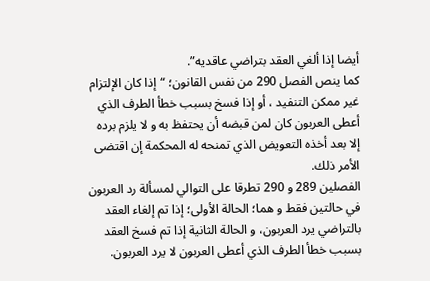أيضا إذا ألغي العقد بتراضي عاقديه”.
كما ينص الفصل 290 من نفس القانون؛ “إذا كان الإلتزام غير ممكن التنفيد ، أو إذا فسخ بسبب خطأ الطرف الذي أعطى العربون كان لمن قبضه أن يحتفظ به و لا يلزم برده إلا بعد أخذه التعويض الذي تمنحه له المحكمة إن اقتضى الأمر ذلك.
الفصلين 289 و 290 تطرقا على التوالي لمسألة رد العربون في حالتين فقط و هما؛ الحالة الأولى؛ إذا تم إلغاء العقد بالتراضي يرد العربون، و الحالة الثانية إذا تم فسخ العقد بسبب خطأ الطرف الذي أعطى العربون لا يرد العربون.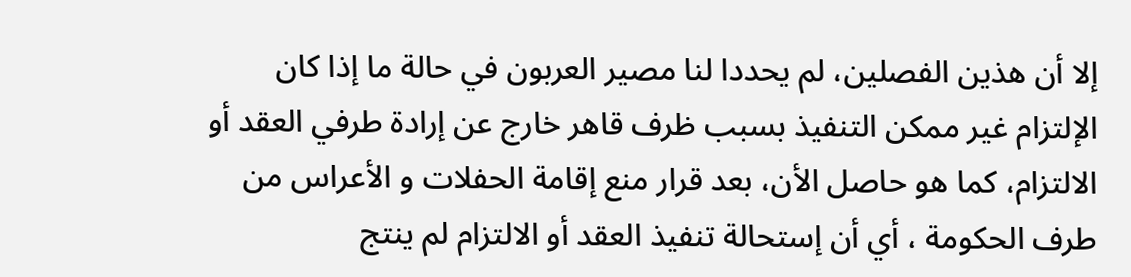إلا أن هذين الفصلين، لم يحددا لنا مصير العربون في حالة ما إذا كان الإلتزام غير ممكن التنفيذ بسبب ظرف قاهر خارج عن إرادة طرفي العقد أو الالتزام، كما هو حاصل الأن، بعد قرار منع إقامة الحفلات و الأعراس من طرف الحكومة ، أي أن إستحالة تنفيذ العقد أو الالتزام لم ينتج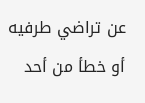عن تراضي طرفيه أو خطأ من أحد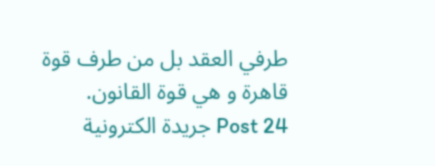طرفي العقد بل من طرف قوة قاهرة و هي قوة القانون.
Post 24 جريدة الكترونية